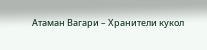Атаман Вагари – Хранители кукол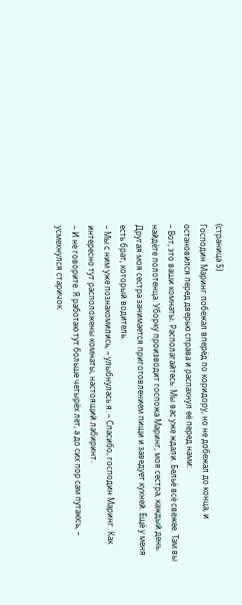(страница 5)
Господин Маринг побежал вперёд по коридору, но не добежал до конца, и остановился перед дверью справа и распахнул её перед нами:
– Вот, это ваши комнаты. Располагайтесь. Мы вас уже ждали. Бельё всё свежее. Там вы найдёте полотенца. Уборку производит госпожа Маринг, моя сестра, каждый день. Другая моя сестра занимается приготовлением пищи и заведует кухней. Ещё у меня есть брат, который водитель.
– Мы с ним уже познакомились, – улыбнулась я. – Спасибо, господин Маринг. Как интересно тут расположены комнаты, настоящий лабиринт.
– И не говорите. Я работаю тут больше четырёх лет, а до сих пор сам путаюсь, – усмехнулся старичок.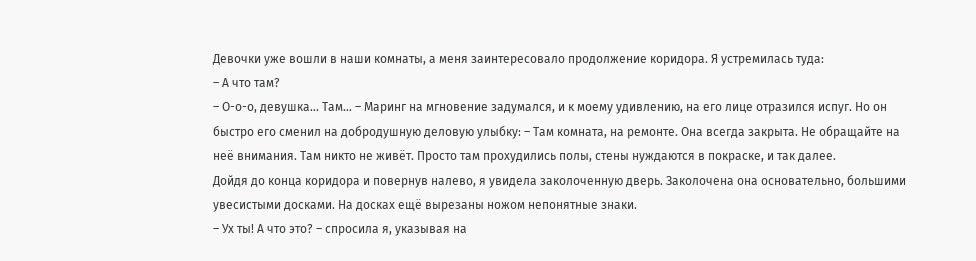Девочки уже вошли в наши комнаты, а меня заинтересовало продолжение коридора. Я устремилась туда:
– А что там?
– О-о-о, девушка… Там… – Маринг на мгновение задумался, и к моему удивлению, на его лице отразился испуг. Но он быстро его сменил на добродушную деловую улыбку: – Там комната, на ремонте. Она всегда закрыта. Не обращайте на неё внимания. Там никто не живёт. Просто там прохудились полы, стены нуждаются в покраске, и так далее.
Дойдя до конца коридора и повернув налево, я увидела заколоченную дверь. Заколочена она основательно, большими увесистыми досками. На досках ещё вырезаны ножом непонятные знаки.
– Ух ты! А что это? – спросила я, указывая на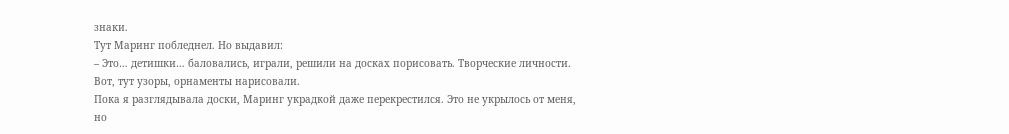знаки.
Тут Маринг побледнел. Но выдавил:
– Это… детишки… баловались, играли, решили на досках порисовать. Творческие личности. Вот, тут узоры, орнаменты нарисовали.
Пока я разглядывала доски, Маринг украдкой даже перекрестился. Это не укрылось от меня, но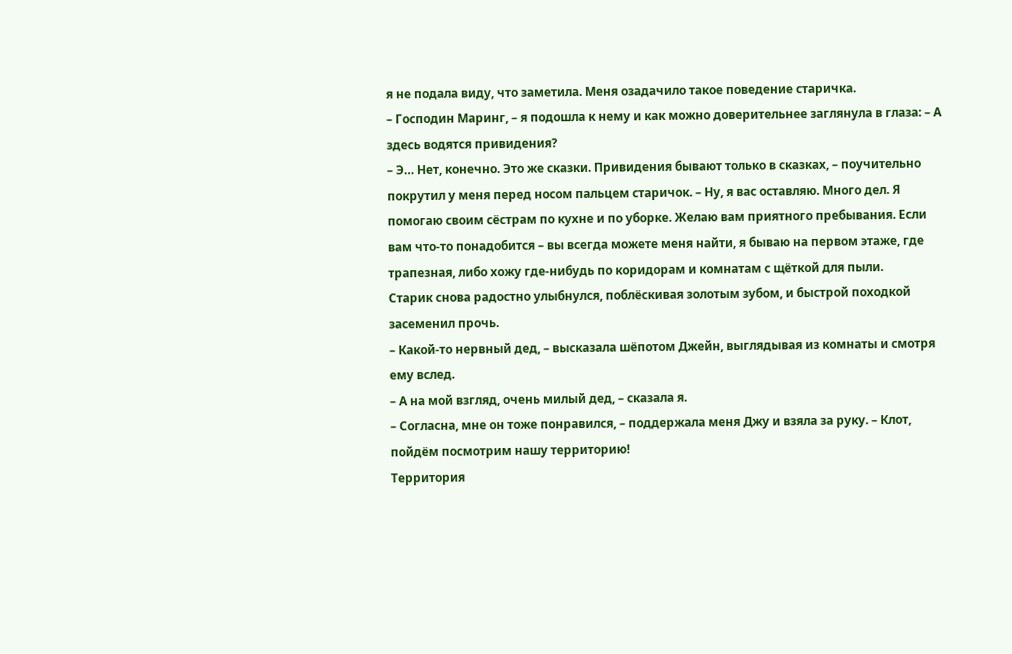я не подала виду, что заметила. Меня озадачило такое поведение старичка.
– Господин Маринг, – я подошла к нему и как можно доверительнее заглянула в глаза: – А здесь водятся привидения?
– Э… Нет, конечно. Это же сказки. Привидения бывают только в сказках, – поучительно покрутил у меня перед носом пальцем старичок. – Ну, я вас оставляю. Много дел. Я помогаю своим сёстрам по кухне и по уборке. Желаю вам приятного пребывания. Если вам что-то понадобится – вы всегда можете меня найти, я бываю на первом этаже, где трапезная, либо хожу где-нибудь по коридорам и комнатам с щёткой для пыли.
Старик снова радостно улыбнулся, поблёскивая золотым зубом, и быстрой походкой засеменил прочь.
– Какой-то нервный дед, – высказала шёпотом Джейн, выглядывая из комнаты и смотря ему вслед.
– А на мой взгляд, очень милый дед, – сказала я.
– Согласна, мне он тоже понравился, – поддержала меня Джу и взяла за руку. – Клот, пойдём посмотрим нашу территорию!
Территория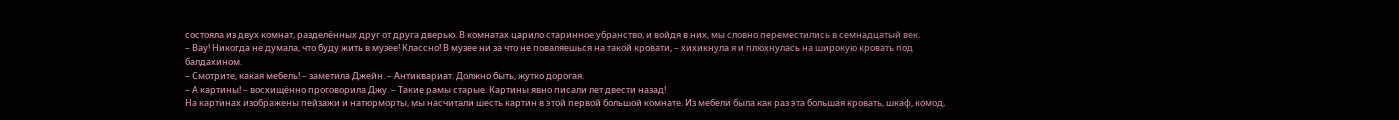состояла из двух комнат, разделённых друг от друга дверью. В комнатах царило старинное убранство, и войдя в них, мы словно переместились в семнадцатый век.
– Вау! Никогда не думала, что буду жить в музее! Классно! В музее ни за что не поваляешься на такой кровати, – хихикнула я и плюхнулась на широкую кровать под балдахином.
– Смотрите, какая мебель! – заметила Джейн. – Антиквариат. Должно быть, жутко дорогая.
– А картины! – восхищённо проговорила Джу. – Такие рамы старые. Картины явно писали лет двести назад!
На картинах изображены пейзажи и натюрморты, мы насчитали шесть картин в этой первой большой комнате. Из мебели была как раз эта большая кровать, шкаф, комод,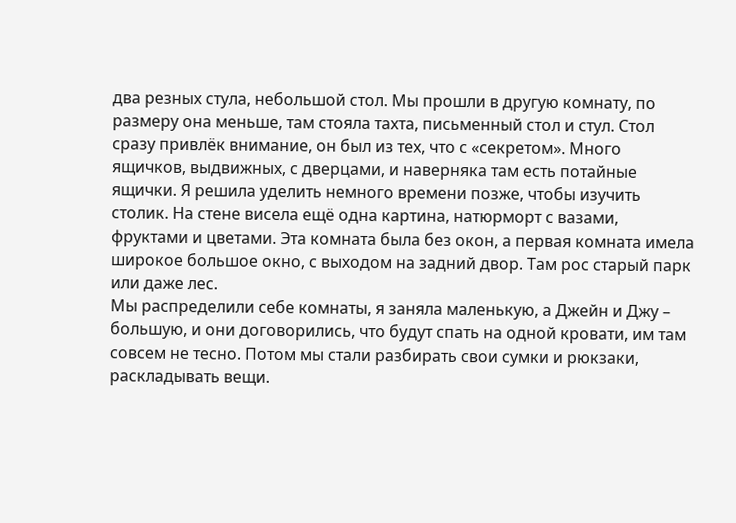два резных стула, небольшой стол. Мы прошли в другую комнату, по размеру она меньше, там стояла тахта, письменный стол и стул. Стол сразу привлёк внимание, он был из тех, что с «секретом». Много ящичков, выдвижных, с дверцами, и наверняка там есть потайные ящички. Я решила уделить немного времени позже, чтобы изучить столик. На стене висела ещё одна картина, натюрморт с вазами, фруктами и цветами. Эта комната была без окон, а первая комната имела широкое большое окно, с выходом на задний двор. Там рос старый парк или даже лес.
Мы распределили себе комнаты, я заняла маленькую, а Джейн и Джу – большую, и они договорились, что будут спать на одной кровати, им там совсем не тесно. Потом мы стали разбирать свои сумки и рюкзаки, раскладывать вещи.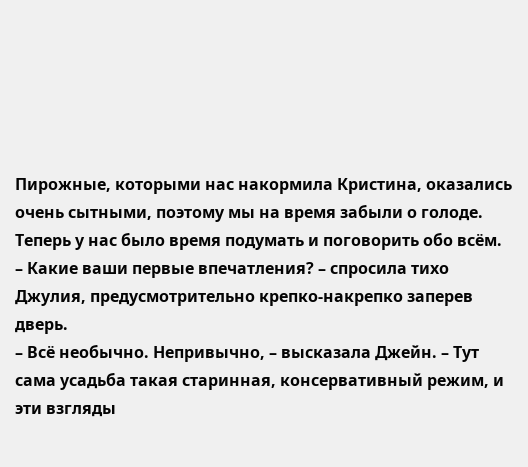Пирожные, которыми нас накормила Кристина, оказались очень сытными, поэтому мы на время забыли о голоде. Теперь у нас было время подумать и поговорить обо всём.
– Какие ваши первые впечатления? – спросила тихо Джулия, предусмотрительно крепко-накрепко заперев дверь.
– Всё необычно. Непривычно, – высказала Джейн. – Тут сама усадьба такая старинная, консервативный режим, и эти взгляды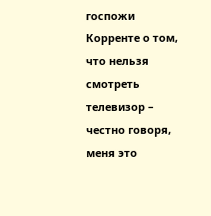госпожи Корренте о том, что нельзя смотреть телевизор – честно говоря, меня это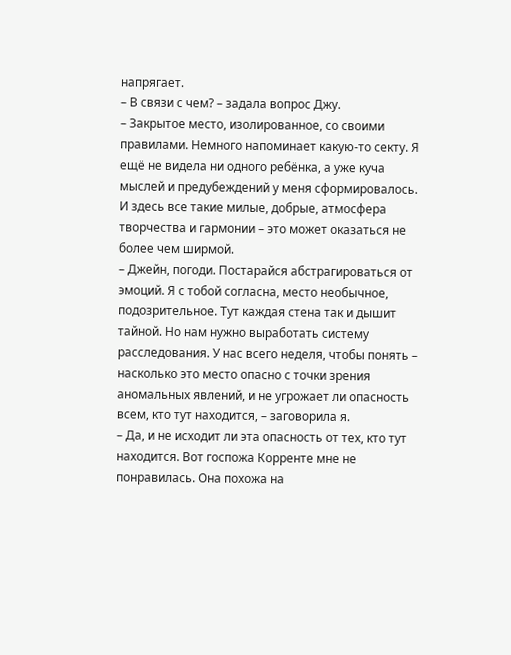напрягает.
– В связи с чем? – задала вопрос Джу.
– Закрытое место, изолированное, со своими правилами. Немного напоминает какую-то секту. Я ещё не видела ни одного ребёнка, а уже куча мыслей и предубеждений у меня сформировалось. И здесь все такие милые, добрые, атмосфера творчества и гармонии – это может оказаться не более чем ширмой.
– Джейн, погоди. Постарайся абстрагироваться от эмоций. Я с тобой согласна, место необычное, подозрительное. Тут каждая стена так и дышит тайной. Но нам нужно выработать систему расследования. У нас всего неделя, чтобы понять – насколько это место опасно с точки зрения аномальных явлений, и не угрожает ли опасность всем, кто тут находится, – заговорила я.
– Да, и не исходит ли эта опасность от тех, кто тут находится. Вот госпожа Корренте мне не понравилась. Она похожа на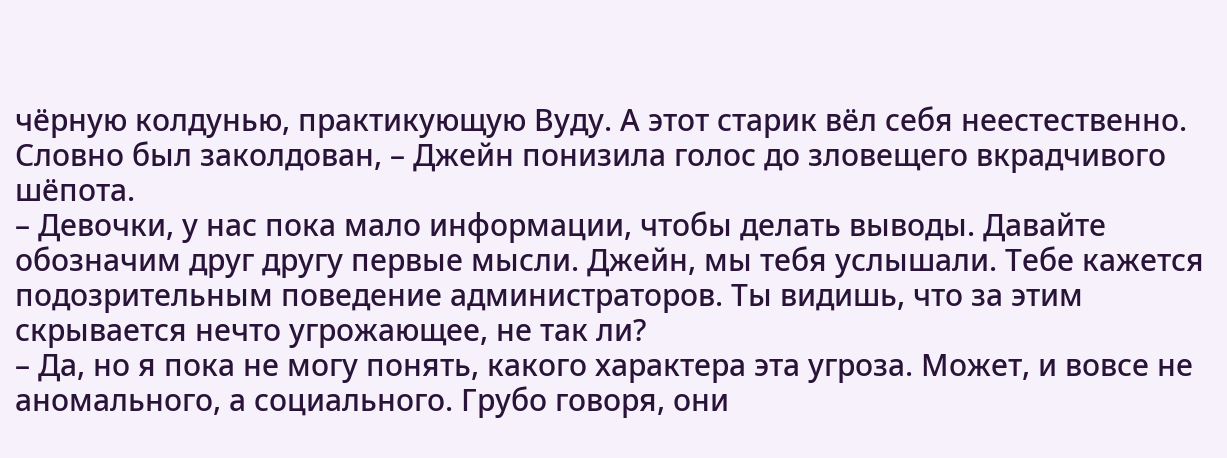чёрную колдунью, практикующую Вуду. А этот старик вёл себя неестественно. Словно был заколдован, – Джейн понизила голос до зловещего вкрадчивого шёпота.
– Девочки, у нас пока мало информации, чтобы делать выводы. Давайте обозначим друг другу первые мысли. Джейн, мы тебя услышали. Тебе кажется подозрительным поведение администраторов. Ты видишь, что за этим скрывается нечто угрожающее, не так ли?
– Да, но я пока не могу понять, какого характера эта угроза. Может, и вовсе не аномального, а социального. Грубо говоря, они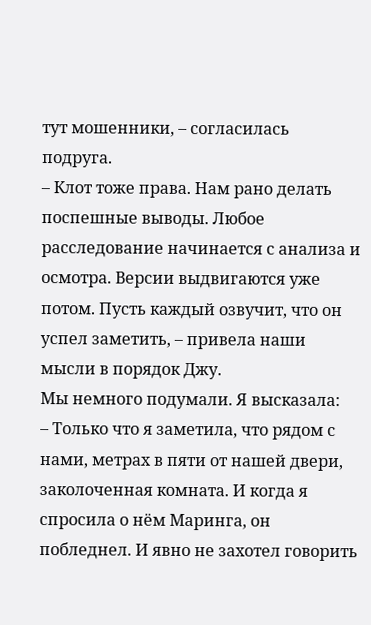тут мошенники, – согласилась подруга.
– Клот тоже права. Нам рано делать поспешные выводы. Любое расследование начинается с анализа и осмотра. Версии выдвигаются уже потом. Пусть каждый озвучит, что он успел заметить, – привела наши мысли в порядок Джу.
Мы немного подумали. Я высказала:
– Только что я заметила, что рядом с нами, метрах в пяти от нашей двери, заколоченная комната. И когда я спросила о нём Маринга, он побледнел. И явно не захотел говорить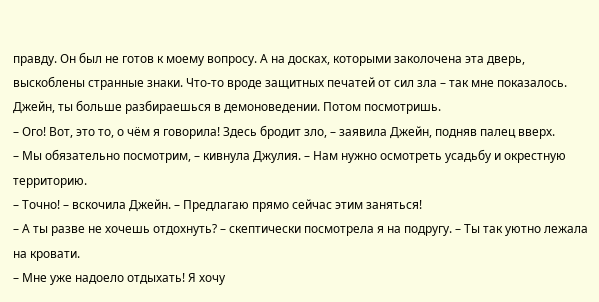правду. Он был не готов к моему вопросу. А на досках, которыми заколочена эта дверь, выскоблены странные знаки. Что-то вроде защитных печатей от сил зла – так мне показалось. Джейн, ты больше разбираешься в демоноведении. Потом посмотришь.
– Ого! Вот, это то, о чём я говорила! Здесь бродит зло, – заявила Джейн, подняв палец вверх.
– Мы обязательно посмотрим, – кивнула Джулия. – Нам нужно осмотреть усадьбу и окрестную территорию.
– Точно! – вскочила Джейн. – Предлагаю прямо сейчас этим заняться!
– А ты разве не хочешь отдохнуть? – скептически посмотрела я на подругу. – Ты так уютно лежала на кровати.
– Мне уже надоело отдыхать! Я хочу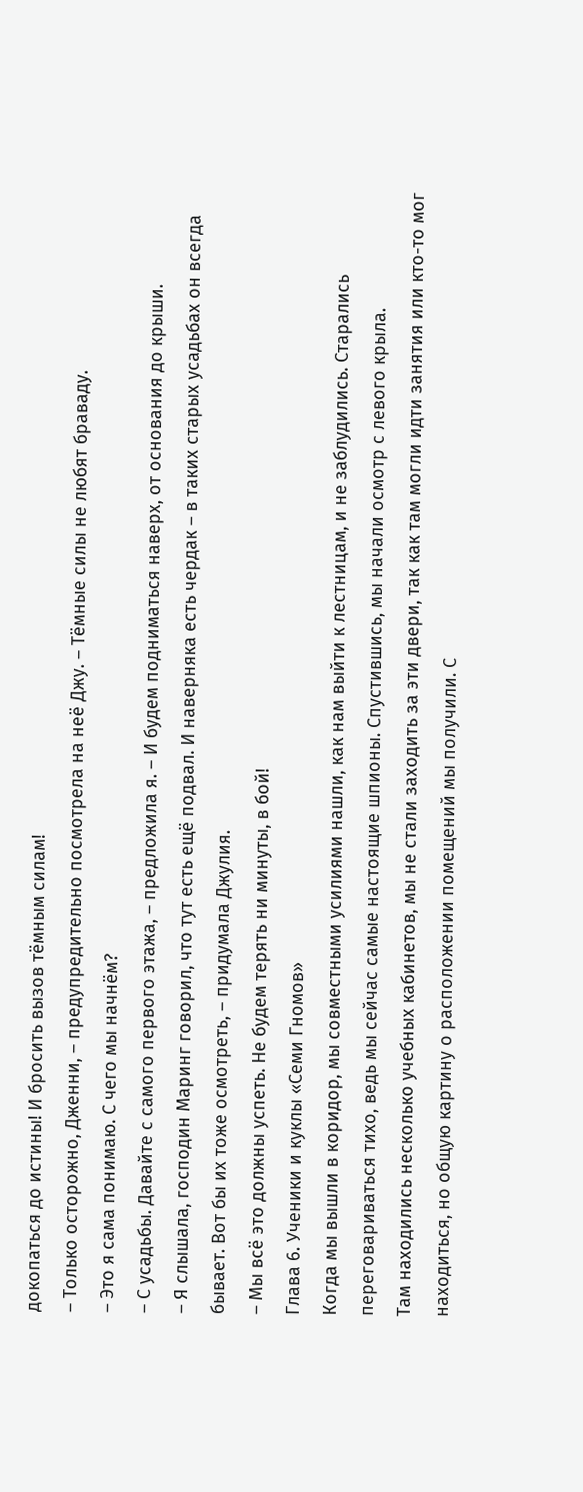докопаться до истины! И бросить вызов тёмным силам!
– Только осторожно, Дженни, – предупредительно посмотрела на неё Джу. – Тёмные силы не любят браваду.
– Это я сама понимаю. С чего мы начнём?
– С усадьбы. Давайте с самого первого этажа, – предложила я. – И будем подниматься наверх, от основания до крыши.
– Я слышала, господин Маринг говорил, что тут есть ещё подвал. И наверняка есть чердак – в таких старых усадьбах он всегда бывает. Вот бы их тоже осмотреть, – придумала Джулия.
– Мы всё это должны успеть. Не будем терять ни минуты, в бой!
Глава 6. Ученики и куклы «Семи Гномов»
Когда мы вышли в коридор, мы совместными усилиями нашли, как нам выйти к лестницам, и не заблудились. Старались переговариваться тихо, ведь мы сейчас самые настоящие шпионы. Спустившись, мы начали осмотр с левого крыла.
Там находились несколько учебных кабинетов, мы не стали заходить за эти двери, так как там могли идти занятия или кто-то мог находиться, но общую картину о расположении помещений мы получили. С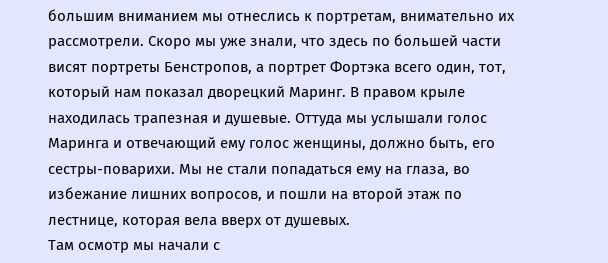большим вниманием мы отнеслись к портретам, внимательно их рассмотрели. Скоро мы уже знали, что здесь по большей части висят портреты Бенстропов, а портрет Фортэка всего один, тот, который нам показал дворецкий Маринг. В правом крыле находилась трапезная и душевые. Оттуда мы услышали голос Маринга и отвечающий ему голос женщины, должно быть, его сестры-поварихи. Мы не стали попадаться ему на глаза, во избежание лишних вопросов, и пошли на второй этаж по лестнице, которая вела вверх от душевых.
Там осмотр мы начали с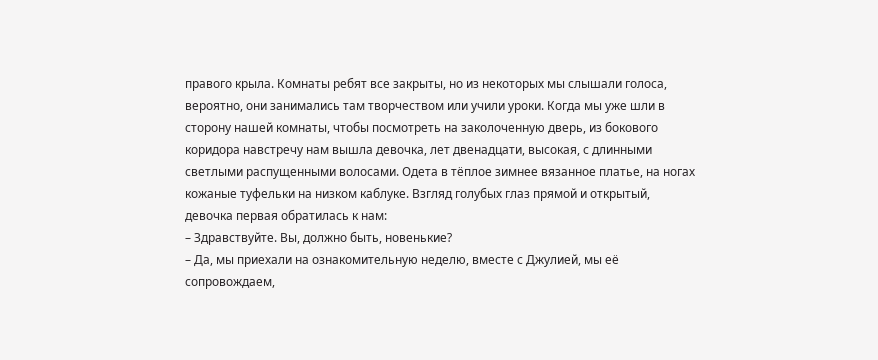правого крыла. Комнаты ребят все закрыты, но из некоторых мы слышали голоса, вероятно, они занимались там творчеством или учили уроки. Когда мы уже шли в сторону нашей комнаты, чтобы посмотреть на заколоченную дверь, из бокового коридора навстречу нам вышла девочка, лет двенадцати, высокая, с длинными светлыми распущенными волосами. Одета в тёплое зимнее вязанное платье, на ногах кожаные туфельки на низком каблуке. Взгляд голубых глаз прямой и открытый, девочка первая обратилась к нам:
– Здравствуйте. Вы, должно быть, новенькие?
– Да, мы приехали на ознакомительную неделю, вместе с Джулией, мы её сопровождаем,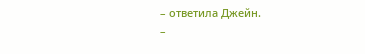– ответила Джейн.
–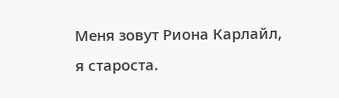Меня зовут Риона Карлайл, я староста.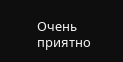Очень приятно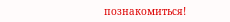познакомиться!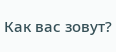Как вас зовут?